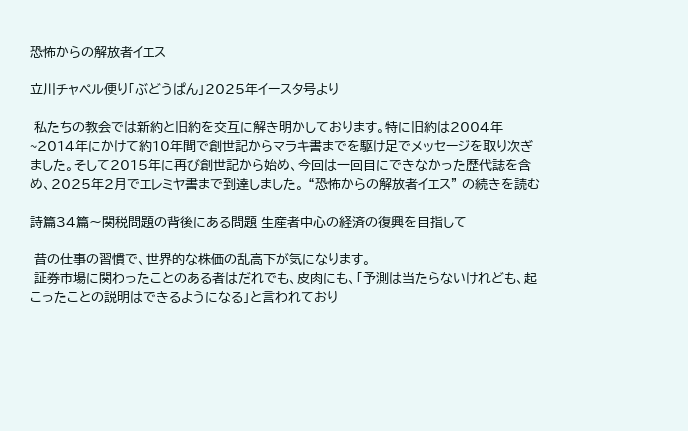恐怖からの解放者イエス

立川チャペル便り「ぶどうぱん」2025年イースタ号より

 私たちの教会では新約と旧約を交互に解き明かしております。特に旧約は2004年~2014年にかけて約10年間で創世記からマラキ書までを駆け足でメッセージを取り次ぎました。そして2015年に再び創世記から始め、今回は一回目にできなかった歴代誌を含め、2025年2月でエレミヤ書まで到達しました。 “恐怖からの解放者イエス” の続きを読む

詩篇34篇〜関税問題の背後にある問題 生産者中心の経済の復興を目指して

 昔の仕事の習慣で、世界的な株価の乱高下が気になります。
 証券市場に関わったことのある者はだれでも、皮肉にも、「予測は当たらないけれども、起こったことの説明はできるようになる」と言われており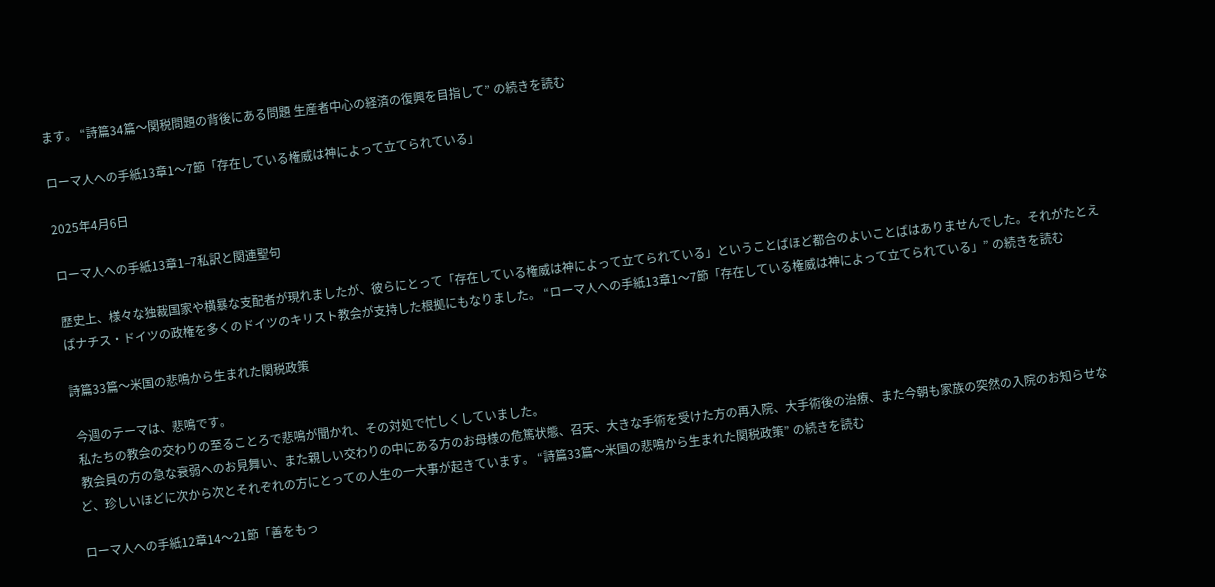ます。 “詩篇34篇〜関税問題の背後にある問題 生産者中心の経済の復興を目指して” の続きを読む

ローマ人への手紙13章1〜7節「存在している権威は神によって立てられている」

2025年4月6日

ローマ人への手紙13章1–7私訳と関連聖句

歴史上、様々な独裁国家や横暴な支配者が現れましたが、彼らにとって「存在している権威は神によって立てられている」ということばほど都合のよいことばはありませんでした。それがたとえばナチス・ドイツの政権を多くのドイツのキリスト教会が支持した根拠にもなりました。 “ローマ人への手紙13章1〜7節「存在している権威は神によって立てられている」” の続きを読む

詩篇33篇〜米国の悲鳴から生まれた関税政策

 今週のテーマは、悲鳴です。
 私たちの教会の交わりの至ることろで悲鳴が聞かれ、その対処で忙しくしていました。
 教会員の方の急な衰弱へのお見舞い、また親しい交わりの中にある方のお母様の危篤状態、召天、大きな手術を受けた方の再入院、大手術後の治療、また今朝も家族の突然の入院のお知らせなど、珍しいほどに次から次とそれぞれの方にとっての人生の一大事が起きています。 “詩篇33篇〜米国の悲鳴から生まれた関税政策” の続きを読む

ローマ人への手紙12章14〜21節「善をもっ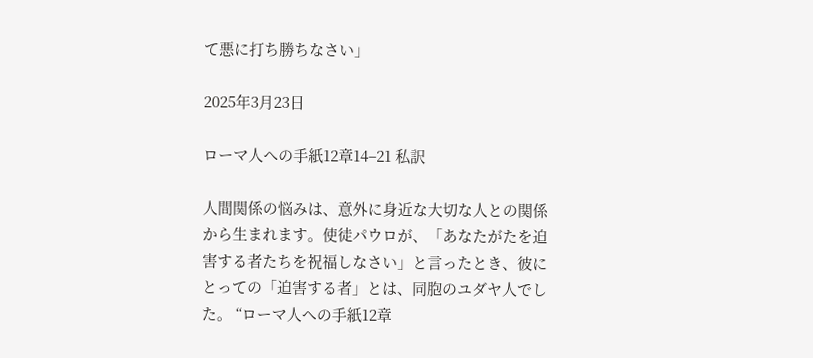て悪に打ち勝ちなさい」

2025年3月23日

ローマ人への手紙12章14–21 私訳

人間関係の悩みは、意外に身近な大切な人との関係から生まれます。使徒パウロが、「あなたがたを迫害する者たちを祝福しなさい」と言ったとき、彼にとっての「迫害する者」とは、同胞のユダヤ人でした。 “ローマ人への手紙12章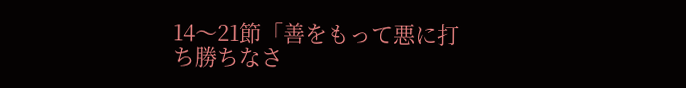14〜21節「善をもって悪に打ち勝ちなさ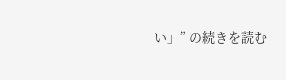い」” の続きを読む